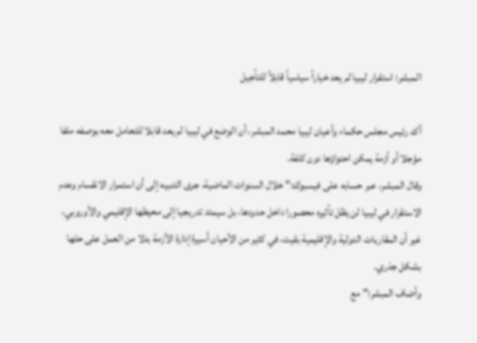المبشر: استقرار ليبيا لم يعد خياراً سياسياً قابلاً للتأجيل

أكد رئيس مجلس حكماء وأعيان ليبيا محمد المبشر، أن الوضع في ليبيا لم يعد قابلا للتعامل معه بوصفه ملفا مؤجلا أو أزمة يمكن احتواؤها دون كلفة.
وقال المبشر، عبر حسابه على فيسبوك:” خلال السنوات الماضية، جرى التنبيه إلى أن استمرار الانقسام وعدم الاستقرار في ليبيا لن يظل تأثيره محصورا داخل حدودها، بل سيمتد تدريجيا إلى محيطها الإقليمي والأوروبي، غير أن المقاربات الدولية والإقليمية بقيت، في كثير من الأحيان أسيرة إدارة الأزمة بدلا من العمل على حلها بشكل جذري.
وأضاف المبشر:” مع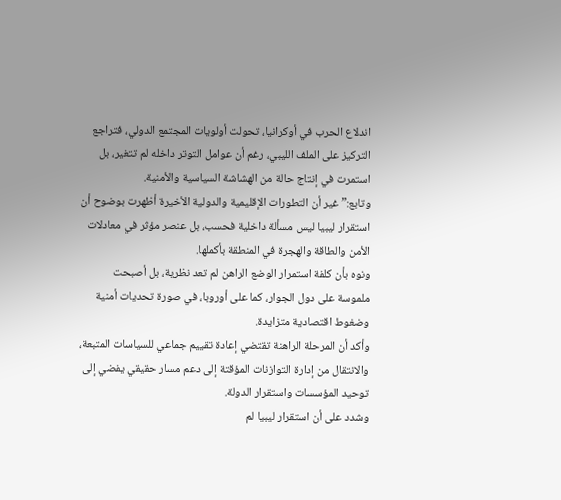اندلاع الحرب في أوكرانيا، تحولت أولويات المجتمع الدولي، فتراجع التركيز على الملف الليبي، رغم أن عوامل التوتر داخله لم تتغير، بل استمرت في إنتاج حالة من الهشاشة السياسية والأمنية.
وتابع:” غير أن التطورات الإقليمية والدولية الأخيرة أظهرت بوضوح أن استقرار ليبيا ليس مسألة داخلية فحسب، بل عنصر مؤثر في معادلات الأمن والطاقة والهجرة في المنطقة بأكملها.
ونوه بأن كلفة استمرار الوضع الراهن لم تعد نظرية، بل أصبحت ملموسة على دول الجوار، كما على أوروبا، في صورة تحديات أمنية وضغوط اقتصادية متزايدة.
وأكد أن المرحلة الراهنة تقتضي إعادة تقييم جماعي للسياسات المتبعة، والانتقال من إدارة التوازنات المؤقتة إلى دعم مسار حقيقي يفضي إلى توحيد المؤسسات واستقرار الدولة.
وشدد على أن استقرار ليبيا لم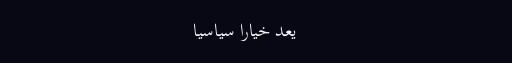يعد خيارا سياسيا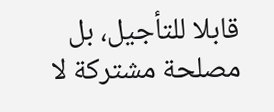قابلا للتأجيل، بل مصلحة مشتركة لا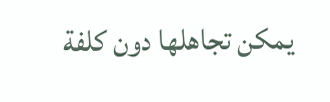يمكن تجاهلها دون كلفة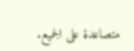متصاعدة على الجميع.